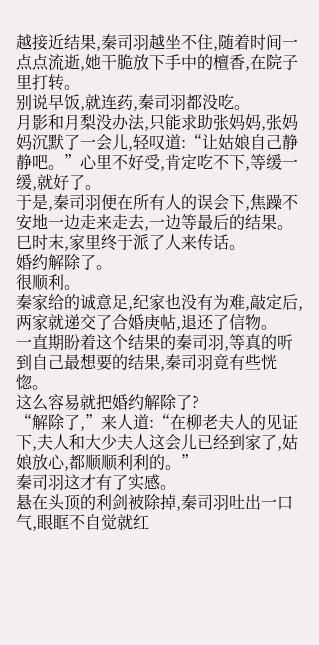越接近结果,秦司羽越坐不住,随着时间一点点流逝,她干脆放下手中的檀香,在院子里打转。
别说早饭,就连药,秦司羽都没吃。
月影和月梨没办法,只能求助张妈妈,张妈妈沉默了一会儿,轻叹道:“让姑娘自己静静吧。”心里不好受,肯定吃不下,等缓一缓,就好了。
于是,秦司羽便在所有人的误会下,焦躁不安地一边走来走去,一边等最后的结果。
巳时末,家里终于派了人来传话。
婚约解除了。
很顺利。
秦家给的诚意足,纪家也没有为难,敲定后,两家就递交了合婚庚帖,退还了信物。
一直期盼着这个结果的秦司羽,等真的听到自己最想要的结果,秦司羽竟有些恍惚。
这么容易就把婚约解除了?
“解除了,”来人道:“在柳老夫人的见证下,夫人和大少夫人这会儿已经到家了,姑娘放心,都顺顺利利的。”
秦司羽这才有了实感。
悬在头顶的利剑被除掉,秦司羽吐出一口气,眼眶不自觉就红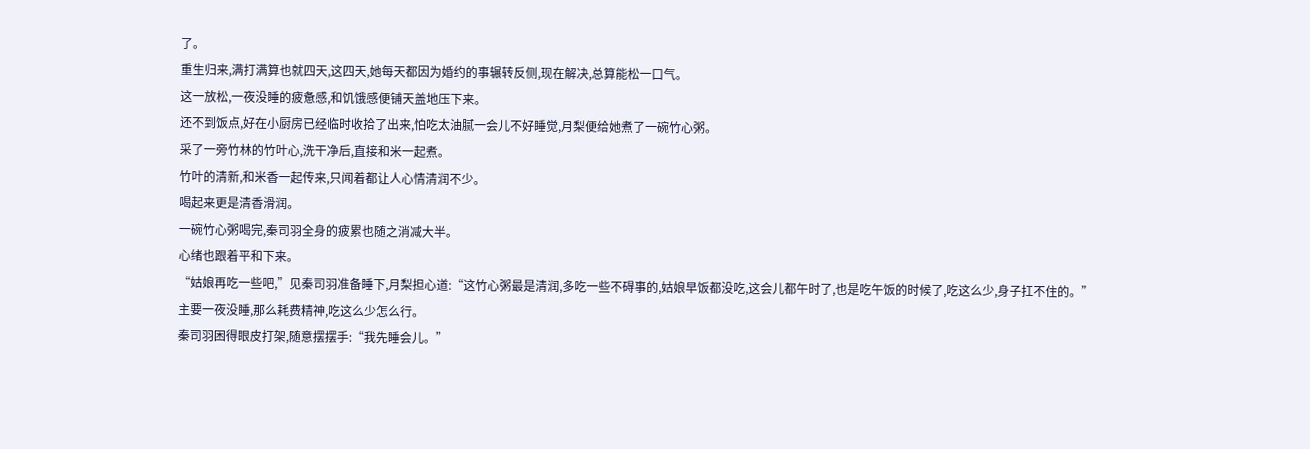了。
重生归来,满打满算也就四天,这四天,她每天都因为婚约的事辗转反侧,现在解决,总算能松一口气。
这一放松,一夜没睡的疲惫感,和饥饿感便铺天盖地压下来。
还不到饭点,好在小厨房已经临时收拾了出来,怕吃太油腻一会儿不好睡觉,月梨便给她煮了一碗竹心粥。
采了一旁竹林的竹叶心,洗干净后,直接和米一起煮。
竹叶的清新,和米香一起传来,只闻着都让人心情清润不少。
喝起来更是清香滑润。
一碗竹心粥喝完,秦司羽全身的疲累也随之消减大半。
心绪也跟着平和下来。
“姑娘再吃一些吧,”见秦司羽准备睡下,月梨担心道:“这竹心粥最是清润,多吃一些不碍事的,姑娘早饭都没吃,这会儿都午时了,也是吃午饭的时候了,吃这么少,身子扛不住的。”
主要一夜没睡,那么耗费精神,吃这么少怎么行。
秦司羽困得眼皮打架,随意摆摆手:“我先睡会儿。”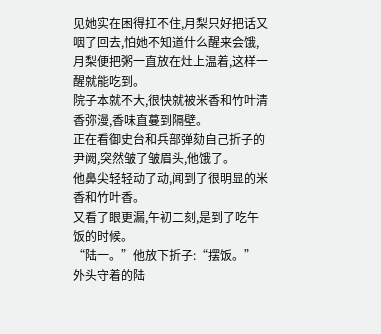见她实在困得扛不住,月梨只好把话又咽了回去,怕她不知道什么醒来会饿,月梨便把粥一直放在灶上温着,这样一醒就能吃到。
院子本就不大,很快就被米香和竹叶清香弥漫,香味直蔓到隔壁。
正在看御史台和兵部弹劾自己折子的尹阙,突然皱了皱眉头,他饿了。
他鼻尖轻轻动了动,闻到了很明显的米香和竹叶香。
又看了眼更漏,午初二刻,是到了吃午饭的时候。
“陆一。”他放下折子:“摆饭。”
外头守着的陆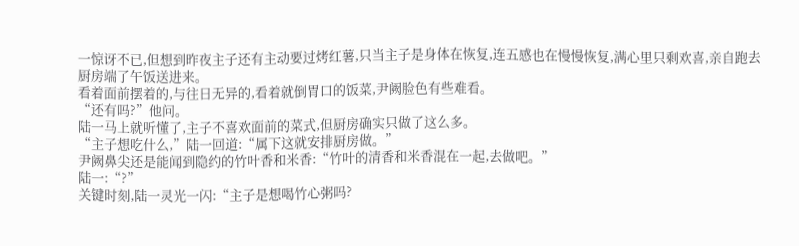一惊讶不已,但想到昨夜主子还有主动要过烤红薯,只当主子是身体在恢复,连五感也在慢慢恢复,满心里只剩欢喜,亲自跑去厨房端了午饭送进来。
看着面前摆着的,与往日无异的,看着就倒胃口的饭菜,尹阙脸色有些难看。
“还有吗?”他问。
陆一马上就听懂了,主子不喜欢面前的菜式,但厨房确实只做了这么多。
“主子想吃什么,”陆一回道:“属下这就安排厨房做。”
尹阙鼻尖还是能闻到隐约的竹叶香和米香:“竹叶的清香和米香混在一起,去做吧。”
陆一:“?”
关键时刻,陆一灵光一闪:“主子是想喝竹心粥吗?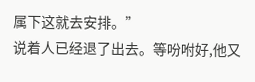属下这就去安排。”
说着人已经退了出去。等吩咐好,他又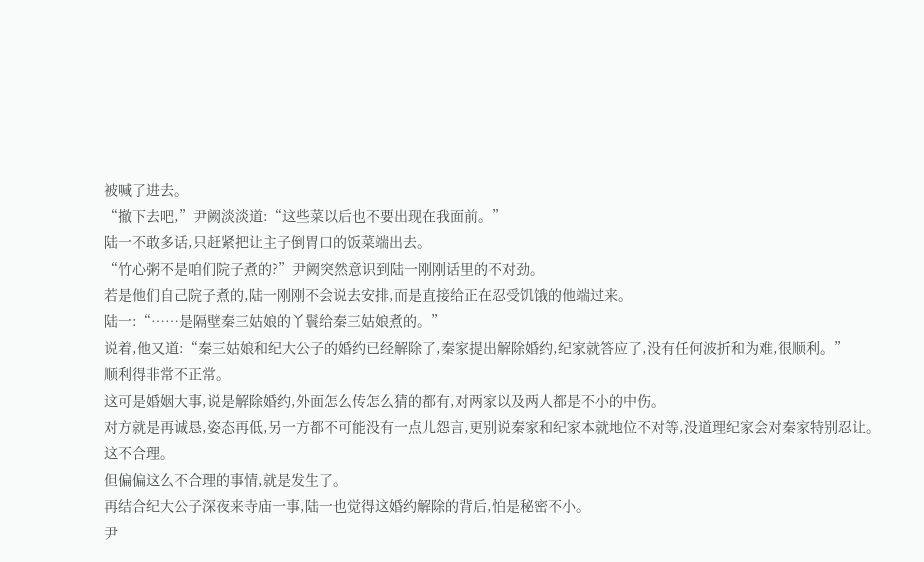被喊了进去。
“撤下去吧,”尹阙淡淡道:“这些菜以后也不要出现在我面前。”
陆一不敢多话,只赶紧把让主子倒胃口的饭菜端出去。
“竹心粥不是咱们院子煮的?”尹阙突然意识到陆一刚刚话里的不对劲。
若是他们自己院子煮的,陆一刚刚不会说去安排,而是直接给正在忍受饥饿的他端过来。
陆一:“……是隔壁秦三姑娘的丫鬟给秦三姑娘煮的。”
说着,他又道:“秦三姑娘和纪大公子的婚约已经解除了,秦家提出解除婚约,纪家就答应了,没有任何波折和为难,很顺利。”
顺利得非常不正常。
这可是婚姻大事,说是解除婚约,外面怎么传怎么猜的都有,对两家以及两人都是不小的中伤。
对方就是再诚恳,姿态再低,另一方都不可能没有一点儿怨言,更别说秦家和纪家本就地位不对等,没道理纪家会对秦家特别忍让。
这不合理。
但偏偏这么不合理的事情,就是发生了。
再结合纪大公子深夜来寺庙一事,陆一也觉得这婚约解除的背后,怕是秘密不小。
尹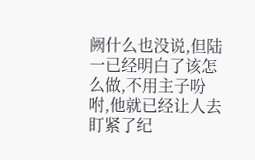阙什么也没说,但陆一已经明白了该怎么做,不用主子吩咐,他就已经让人去盯紧了纪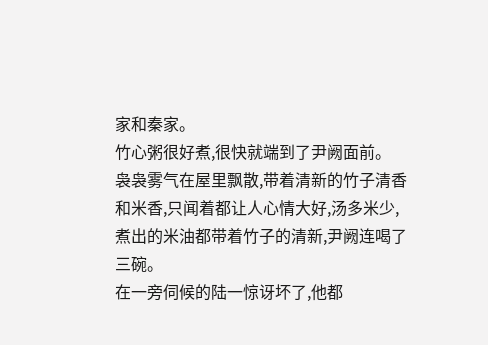家和秦家。
竹心粥很好煮,很快就端到了尹阙面前。
袅袅雾气在屋里飘散,带着清新的竹子清香和米香,只闻着都让人心情大好,汤多米少,煮出的米油都带着竹子的清新,尹阙连喝了三碗。
在一旁伺候的陆一惊讶坏了,他都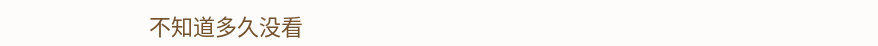不知道多久没看